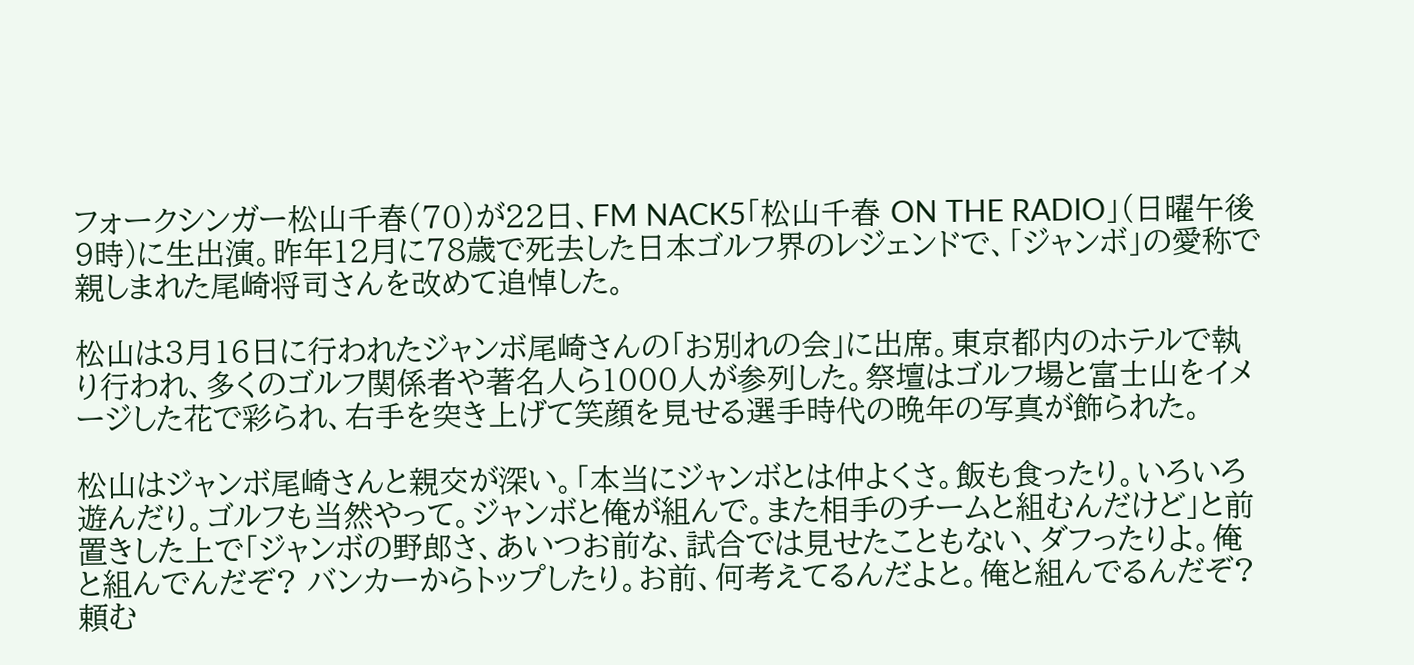フォークシンガー松山千春(70)が22日、FM NACK5「松山千春 ON THE RADIO」(日曜午後9時)に生出演。昨年12月に78歳で死去した日本ゴルフ界のレジェンドで、「ジャンボ」の愛称で親しまれた尾崎将司さんを改めて追悼した。

松山は3月16日に行われたジャンボ尾崎さんの「お別れの会」に出席。東京都内のホテルで執り行われ、多くのゴルフ関係者や著名人ら1000人が参列した。祭壇はゴルフ場と富士山をイメージした花で彩られ、右手を突き上げて笑顔を見せる選手時代の晩年の写真が飾られた。

松山はジャンボ尾崎さんと親交が深い。「本当にジャンボとは仲よくさ。飯も食ったり。いろいろ遊んだり。ゴルフも当然やって。ジャンボと俺が組んで。また相手のチームと組むんだけど」と前置きした上で「ジャンボの野郎さ、あいつお前な、試合では見せたこともない、ダフったりよ。俺と組んでんだぞ? バンカーからトップしたり。お前、何考えてるんだよと。俺と組んでるんだぞ? 頼む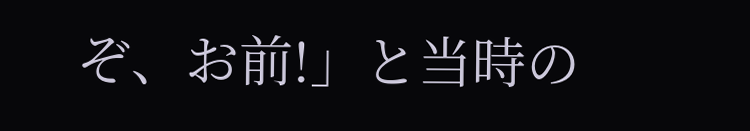ぞ、お前!」と当時の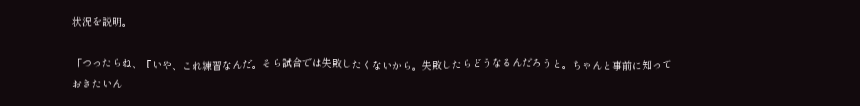状況を説明。

「つったらね、『いや、これ練習なんだ。そら試合では失敗したくないから。失敗したらどうなるんだろうと。ちゃんと事前に知っておきたいん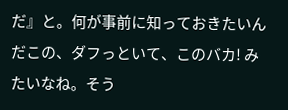だ』と。何が事前に知っておきたいんだこの、ダフっといて、このバカ! みたいなね。そう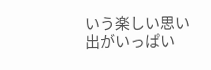いう楽しい思い出がいっぱい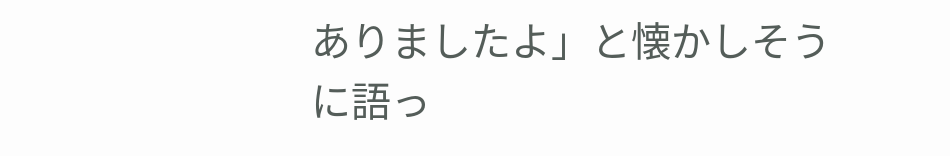ありましたよ」と懐かしそうに語っ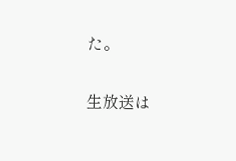た。

生放送は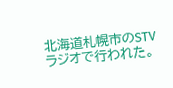北海道札幌市のSTVラジオで行われた。